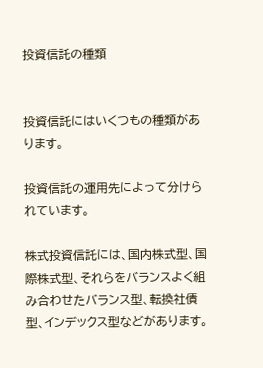投資信託の種類


投資信託にはいくつもの種類があります。

投資信託の運用先によって分けられています。

株式投資信託には、国内株式型、国際株式型、それらをバランスよく組み合わせたバランス型、転換社債型、インデックス型などがあります。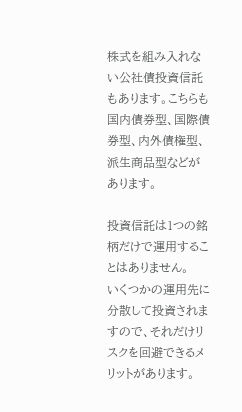株式を組み入れない公社債投資信託もあります。こちらも国内債券型、国際債券型、内外債権型、派生商品型などがあります。

投資信託は1つの銘柄だけで運用することはありません。
いくつかの運用先に分散して投資されますので、それだけリスクを回避できるメリットがあります。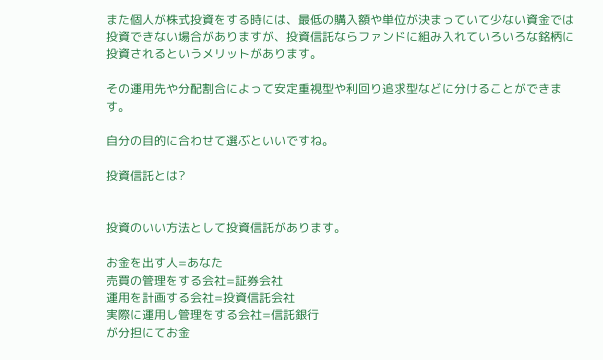また個人が株式投資をする時には、最低の購入額や単位が決まっていて少ない資金では投資できない場合がありますが、投資信託ならファンドに組み入れていろいろな銘柄に投資されるというメリットがあります。

その運用先や分配割合によって安定重視型や利回り追求型などに分けることができます。

自分の目的に合わせて選ぶといいですね。

投資信託とは?


投資のいい方法として投資信託があります。

お金を出す人=あなた
売買の管理をする会社=証券会社
運用を計画する会社=投資信託会社
実際に運用し管理をする会社=信託銀行
が分担にてお金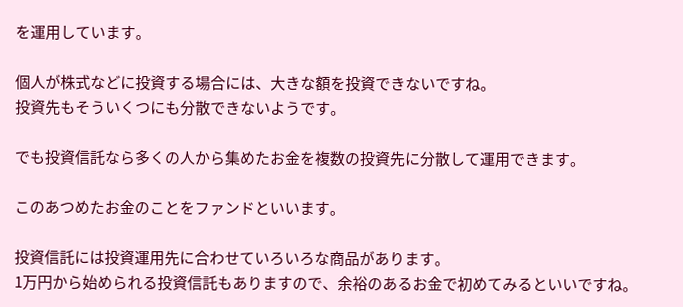を運用しています。

個人が株式などに投資する場合には、大きな額を投資できないですね。
投資先もそういくつにも分散できないようです。

でも投資信託なら多くの人から集めたお金を複数の投資先に分散して運用できます。

このあつめたお金のことをファンドといいます。

投資信託には投資運用先に合わせていろいろな商品があります。
1万円から始められる投資信託もありますので、余裕のあるお金で初めてみるといいですね。